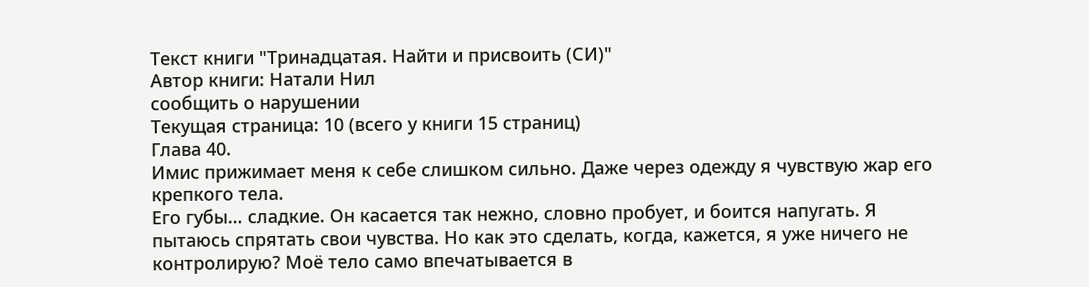Текст книги "Тринадцатая. Найти и присвоить (СИ)"
Автор книги: Натали Нил
сообщить о нарушении
Текущая страница: 10 (всего у книги 15 страниц)
Глава 40.
Имис прижимает меня к себе слишком сильно. Даже через одежду я чувствую жар его крепкого тела.
Его губы… сладкие. Он касается так нежно, словно пробует, и боится напугать. Я пытаюсь спрятать свои чувства. Но как это сделать, когда, кажется, я уже ничего не контролирую? Моё тело само впечатывается в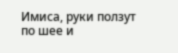Имиса, руки ползут по шее и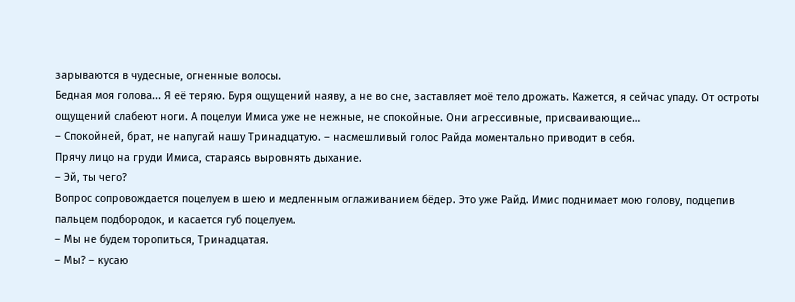зарываются в чудесные, огненные волосы.
Бедная моя голова... Я её теряю. Буря ощущений наяву, а не во сне, заставляет моё тело дрожать. Кажется, я сейчас упаду. От остроты ощущений слабеют ноги. А поцелуи Имиса уже не нежные, не спокойные. Они агрессивные, присваивающие…
– Спокойней, брат, не напугай нашу Тринадцатую. – насмешливый голос Райда моментально приводит в себя.
Прячу лицо на груди Имиса, стараясь выровнять дыхание.
– Эй, ты чего?
Вопрос сопровождается поцелуем в шею и медленным оглаживанием бёдер. Это уже Райд. Имис поднимает мою голову, подцепив пальцем подбородок, и касается губ поцелуем.
– Мы не будем торопиться, Тринадцатая.
– Мы? – кусаю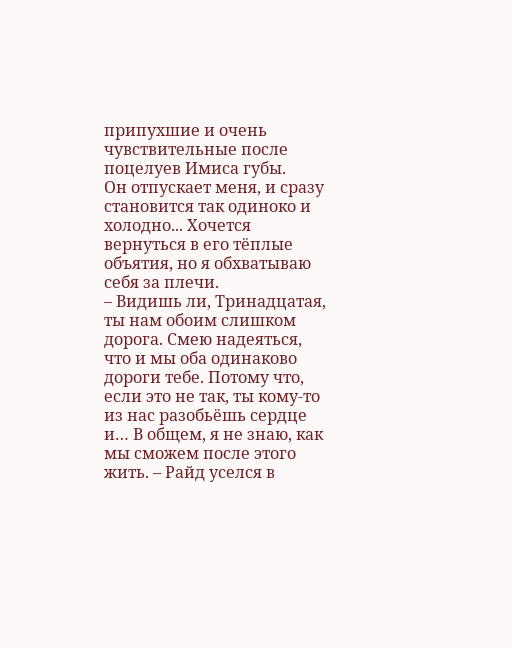припухшие и очень чувствительные после поцелуев Имиса губы.
Он отпускает меня, и сразу становится так одиноко и холодно... Хочется вернуться в его тёплые объятия, но я обхватываю себя за плечи.
– Видишь ли, Тринадцатая, ты нам обоим слишком дорога. Смею надеяться, что и мы оба одинаково дороги тебе. Потому что, если это не так, ты кому-то из нас разобьёшь сердце и… В общем, я не знаю, как мы сможем после этого жить. – Райд уселся в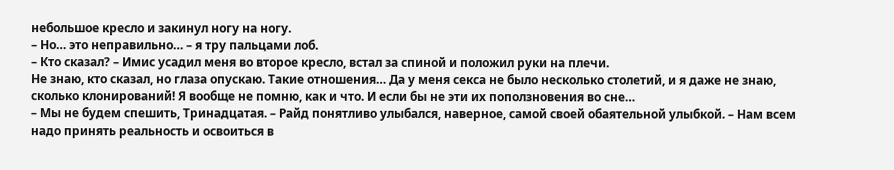небольшое кресло и закинул ногу на ногу.
– Но… это неправильно… – я тру пальцами лоб.
– Кто сказал? – Имис усадил меня во второе кресло, встал за спиной и положил руки на плечи.
Не знаю, кто сказал, но глаза опускаю. Такие отношения… Да у меня секса не было несколько столетий, и я даже не знаю, сколько клонирований! Я вообще не помню, как и что. И если бы не эти их поползновения во сне…
– Мы не будем спешить, Тринадцатая. – Райд понятливо улыбался, наверное, самой своей обаятельной улыбкой. – Нам всем надо принять реальность и освоиться в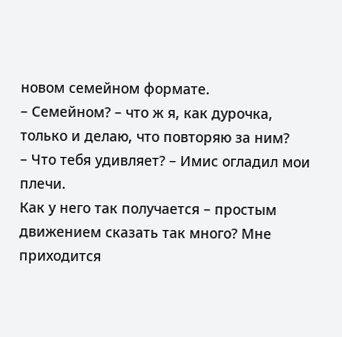новом семейном формате.
– Семейном? – что ж я, как дурочка, только и делаю, что повторяю за ним?
– Что тебя удивляет? – Имис огладил мои плечи.
Как у него так получается – простым движением сказать так много? Мне приходится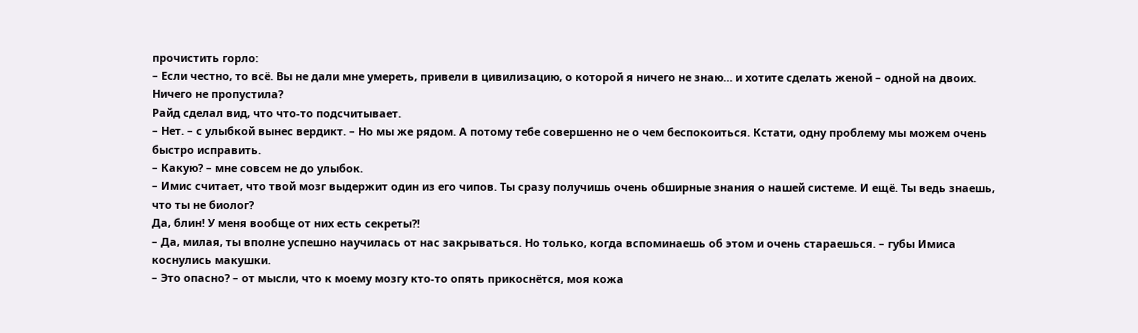прочистить горло:
– Если честно, то всё. Вы не дали мне умереть, привели в цивилизацию, о которой я ничего не знаю… и хотите сделать женой – одной на двоих. Ничего не пропустила?
Райд сделал вид, что что-то подсчитывает.
– Нет. – с улыбкой вынес вердикт. – Но мы же рядом. А потому тебе совершенно не о чем беспокоиться. Кстати, одну проблему мы можем очень быстро исправить.
– Какую? – мне совсем не до улыбок.
– Имис считает, что твой мозг выдержит один из его чипов. Ты сразу получишь очень обширные знания о нашей системе. И ещё. Ты ведь знаешь, что ты не биолог?
Да, блин! У меня вообще от них есть секреты?!
– Да, милая, ты вполне успешно научилась от нас закрываться. Но только, когда вспоминаешь об этом и очень стараешься. – губы Имиса коснулись макушки.
– Это опасно? – от мысли, что к моему мозгу кто-то опять прикоснётся, моя кожа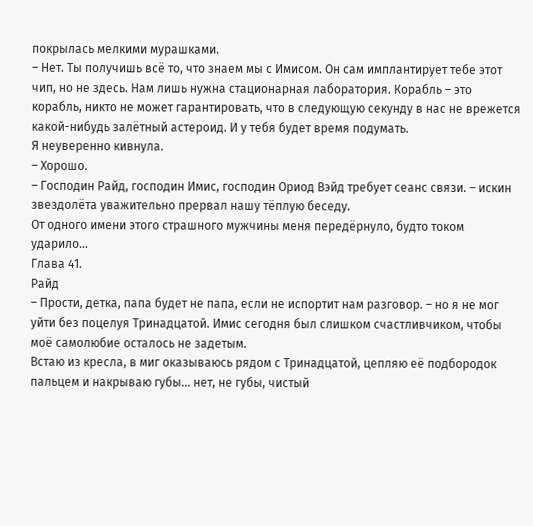покрылась мелкими мурашками.
– Нет. Ты получишь всё то, что знаем мы с Имисом. Он сам имплантирует тебе этот чип, но не здесь. Нам лишь нужна стационарная лаборатория. Корабль – это корабль, никто не может гарантировать, что в следующую секунду в нас не врежется какой-нибудь залётный астероид. И у тебя будет время подумать.
Я неуверенно кивнула.
– Хорошо.
– Господин Райд, господин Имис, господин Ориод Вэйд требует сеанс связи. – искин звездолёта уважительно прервал нашу тёплую беседу.
От одного имени этого страшного мужчины меня передёрнуло, будто током ударило…
Глава 41.
Райд
– Прости, детка, папа будет не папа, если не испортит нам разговор. – но я не мог уйти без поцелуя Тринадцатой. Имис сегодня был слишком счастливчиком, чтобы моё самолюбие осталось не задетым.
Встаю из кресла, в миг оказываюсь рядом с Тринадцатой, цепляю её подбородок пальцем и накрываю губы… нет, не губы, чистый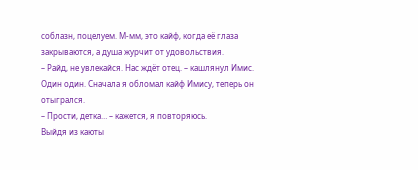соблазн, поцелуем. М-мм, это кайф, когда её глаза закрываются, а душа журчит от удовольствия.
– Райд, не увлекайся. Нас ждёт отец. – кашлянул Имис.
Один один. Сначала я обломал кайф Имису, теперь он отыгрался.
– Прости, детка… – кажется, я повторяюсь.
Выйдя из каюты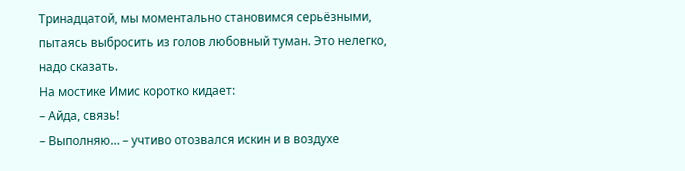Тринадцатой, мы моментально становимся серьёзными, пытаясь выбросить из голов любовный туман. Это нелегко, надо сказать.
На мостике Имис коротко кидает:
– Айда, связь!
– Выполняю… – учтиво отозвался искин и в воздухе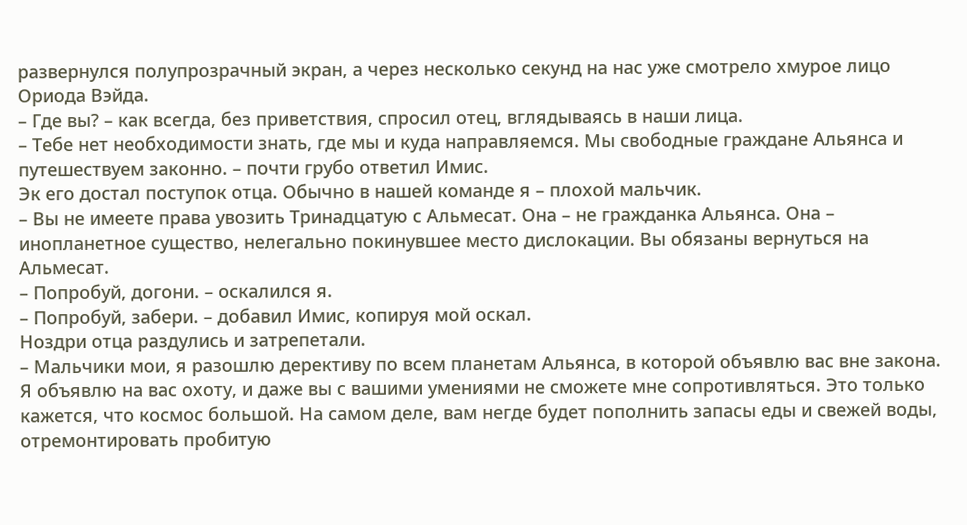развернулся полупрозрачный экран, а через несколько секунд на нас уже смотрело хмурое лицо Ориода Вэйда.
– Где вы? – как всегда, без приветствия, спросил отец, вглядываясь в наши лица.
– Тебе нет необходимости знать, где мы и куда направляемся. Мы свободные граждане Альянса и путешествуем законно. – почти грубо ответил Имис.
Эк его достал поступок отца. Обычно в нашей команде я – плохой мальчик.
– Вы не имеете права увозить Тринадцатую с Альмесат. Она – не гражданка Альянса. Она – инопланетное существо, нелегально покинувшее место дислокации. Вы обязаны вернуться на Альмесат.
– Попробуй, догони. – оскалился я.
– Попробуй, забери. – добавил Имис, копируя мой оскал.
Ноздри отца раздулись и затрепетали.
– Мальчики мои, я разошлю дерективу по всем планетам Альянса, в которой объявлю вас вне закона. Я объявлю на вас охоту, и даже вы с вашими умениями не сможете мне сопротивляться. Это только кажется, что космос большой. На самом деле, вам негде будет пополнить запасы еды и свежей воды, отремонтировать пробитую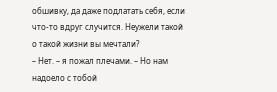обшивку, да даже подлатать себя, если что-то вдруг случится. Неужели такой о такой жизни вы мечтали?
– Нет. – я пожал плечами. – Но нам надоело с тобой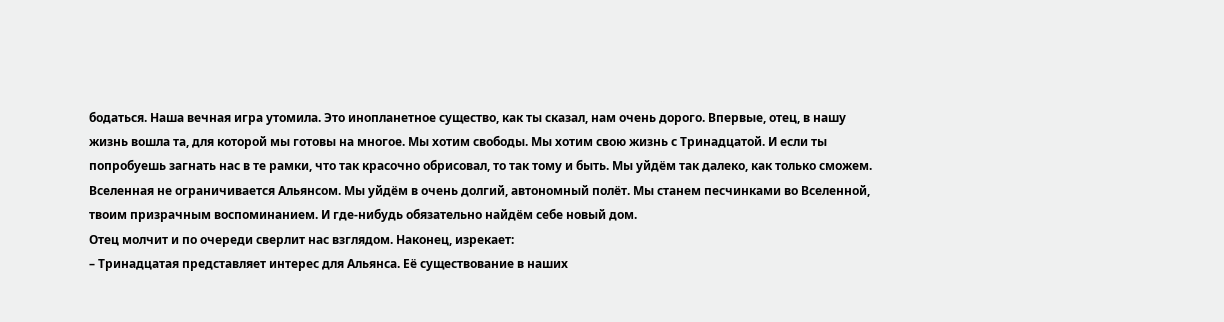бодаться. Наша вечная игра утомила. Это инопланетное существо, как ты сказал, нам очень дорого. Впервые, отец, в нашу жизнь вошла та, для которой мы готовы на многое. Мы хотим свободы. Мы хотим свою жизнь с Тринадцатой. И если ты попробуешь загнать нас в те рамки, что так красочно обрисовал, то так тому и быть. Мы уйдём так далеко, как только сможем. Вселенная не ограничивается Альянсом. Мы уйдём в очень долгий, автономный полёт. Мы станем песчинками во Вселенной, твоим призрачным воспоминанием. И где-нибудь обязательно найдём себе новый дом.
Отец молчит и по очереди сверлит нас взглядом. Наконец, изрекает:
– Тринадцатая представляет интерес для Альянса. Её существование в наших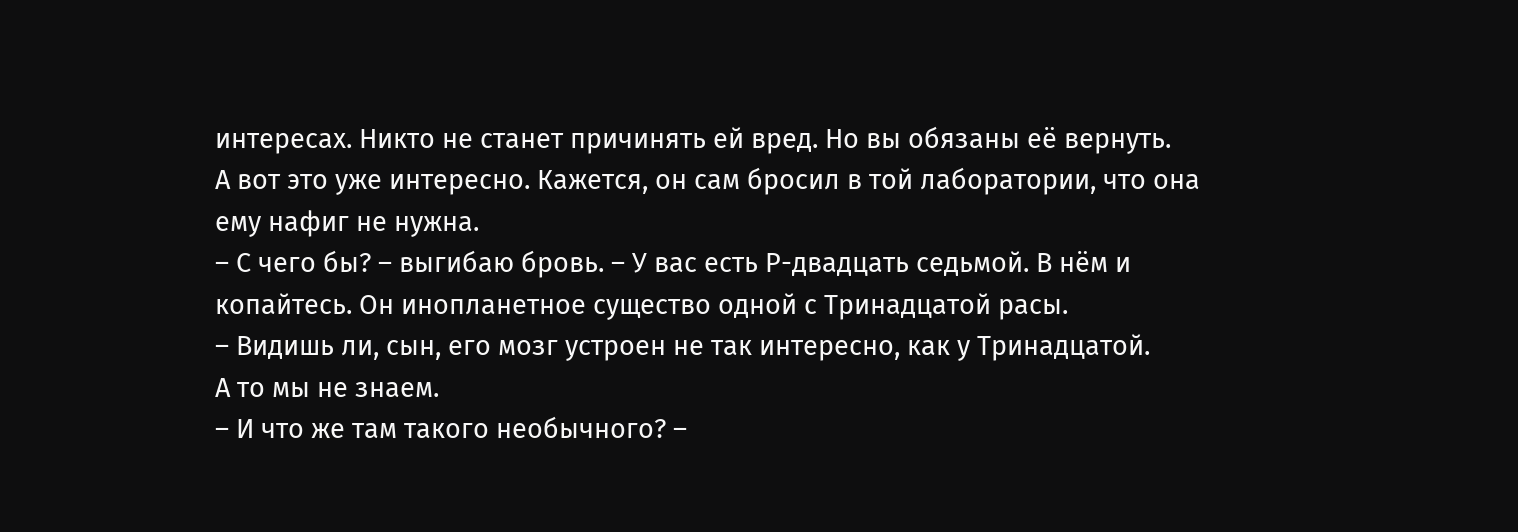интересах. Никто не станет причинять ей вред. Но вы обязаны её вернуть.
А вот это уже интересно. Кажется, он сам бросил в той лаборатории, что она ему нафиг не нужна.
– С чего бы? – выгибаю бровь. – У вас есть Р-двадцать седьмой. В нём и копайтесь. Он инопланетное существо одной с Тринадцатой расы.
– Видишь ли, сын, его мозг устроен не так интересно, как у Тринадцатой.
А то мы не знаем.
– И что же там такого необычного? –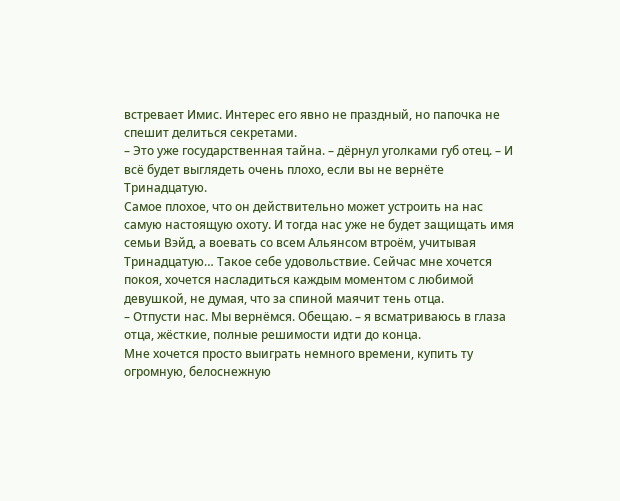встревает Имис. Интерес его явно не праздный, но папочка не спешит делиться секретами.
– Это уже государственная тайна. – дёрнул уголками губ отец. – И всё будет выглядеть очень плохо, если вы не вернёте Тринадцатую.
Самое плохое, что он действительно может устроить на нас самую настоящую охоту. И тогда нас уже не будет защищать имя семьи Вэйд, а воевать со всем Альянсом втроём, учитывая Тринадцатую… Такое себе удовольствие. Сейчас мне хочется покоя, хочется насладиться каждым моментом с любимой девушкой, не думая, что за спиной маячит тень отца.
– Отпусти нас. Мы вернёмся. Обещаю. – я всматриваюсь в глаза отца, жёсткие, полные решимости идти до конца.
Мне хочется просто выиграть немного времени, купить ту огромную, белоснежную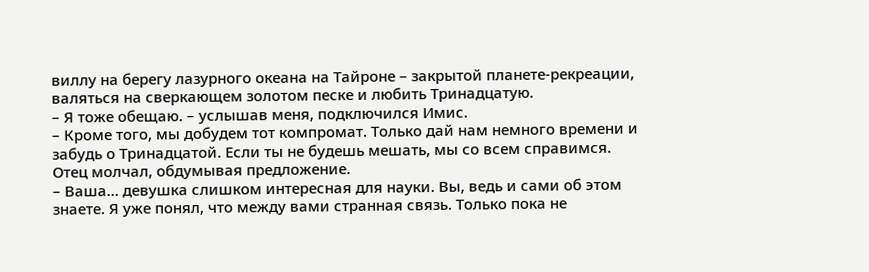виллу на берегу лазурного океана на Тайроне – закрытой планете-рекреации, валяться на сверкающем золотом песке и любить Тринадцатую.
– Я тоже обещаю. – услышав меня, подключился Имис.
– Кроме того, мы добудем тот компромат. Только дай нам немного времени и забудь о Тринадцатой. Если ты не будешь мешать, мы со всем справимся.
Отец молчал, обдумывая предложение.
– Ваша… девушка слишком интересная для науки. Вы, ведь и сами об этом знаете. Я уже понял, что между вами странная связь. Только пока не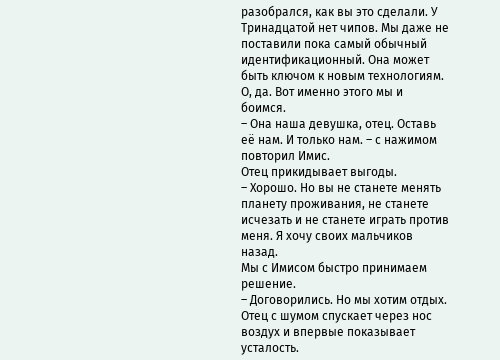разобрался, как вы это сделали. У Тринадцатой нет чипов. Мы даже не поставили пока самый обычный идентификационный. Она может быть ключом к новым технологиям.
О, да. Вот именно этого мы и боимся.
– Она наша девушка, отец. Оставь её нам. И только нам. – с нажимом повторил Имис.
Отец прикидывает выгоды.
– Хорошо. Но вы не станете менять планету проживания, не станете исчезать и не станете играть против меня. Я хочу своих мальчиков назад.
Мы с Имисом быстро принимаем решение.
– Договорились. Но мы хотим отдых.
Отец с шумом спускает через нос воздух и впервые показывает усталость.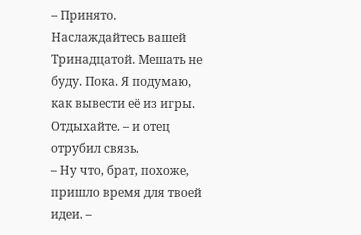– Принято. Наслаждайтесь вашей Тринадцатой. Мешать не буду. Пока. Я подумаю, как вывести её из игры. Отдыхайте. – и отец отрубил связь.
– Ну что, брат, похоже, пришло время для твоей идеи. –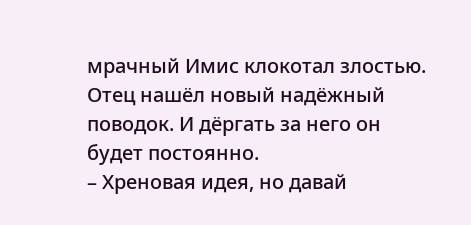мрачный Имис клокотал злостью.
Отец нашёл новый надёжный поводок. И дёргать за него он будет постоянно.
– Хреновая идея, но давай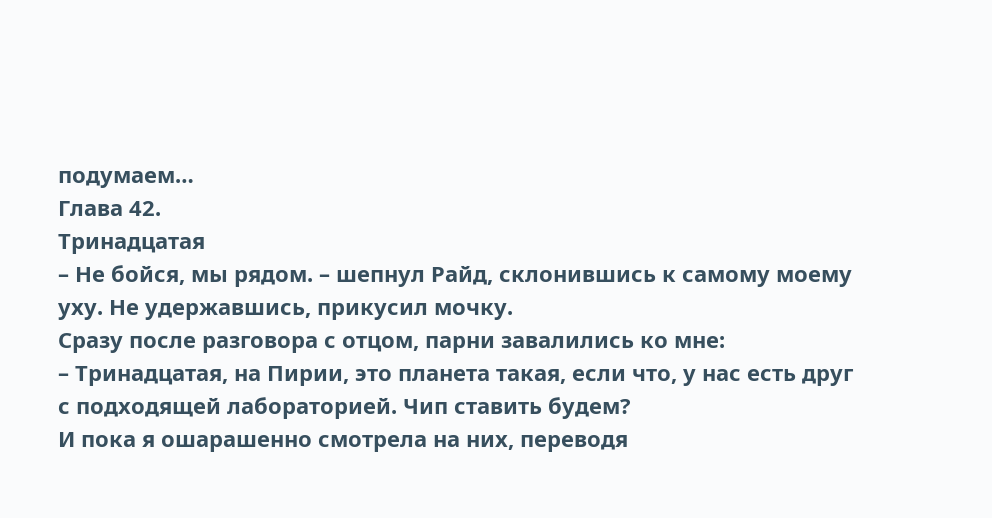подумаем…
Глава 42.
Тринадцатая
– Не бойся, мы рядом. – шепнул Райд, склонившись к самому моему уху. Не удержавшись, прикусил мочку.
Сразу после разговора с отцом, парни завалились ко мне:
– Тринадцатая, на Пирии, это планета такая, если что, у нас есть друг с подходящей лабораторией. Чип ставить будем?
И пока я ошарашенно смотрела на них, переводя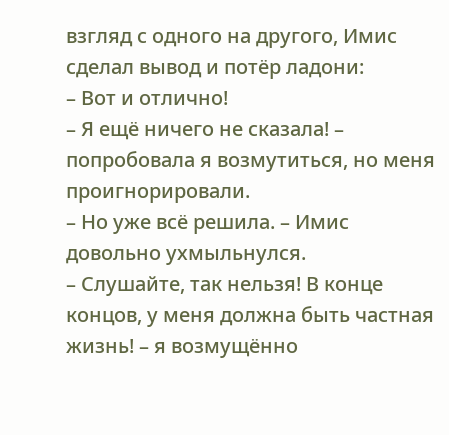взгляд с одного на другого, Имис сделал вывод и потёр ладони:
– Вот и отлично!
– Я ещё ничего не сказала! – попробовала я возмутиться, но меня проигнорировали.
– Но уже всё решила. – Имис довольно ухмыльнулся.
– Слушайте, так нельзя! В конце концов, у меня должна быть частная жизнь! – я возмущённо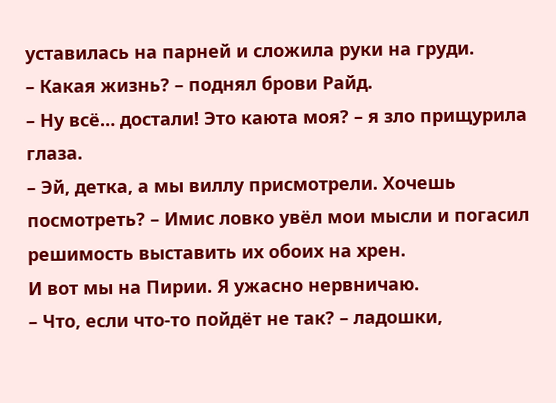уставилась на парней и сложила руки на груди.
– Какая жизнь? – поднял брови Райд.
– Ну всё… достали! Это каюта моя? – я зло прищурила глаза.
– Эй, детка, а мы виллу присмотрели. Хочешь посмотреть? – Имис ловко увёл мои мысли и погасил решимость выставить их обоих на хрен.
И вот мы на Пирии. Я ужасно нервничаю.
– Что, если что-то пойдёт не так? – ладошки,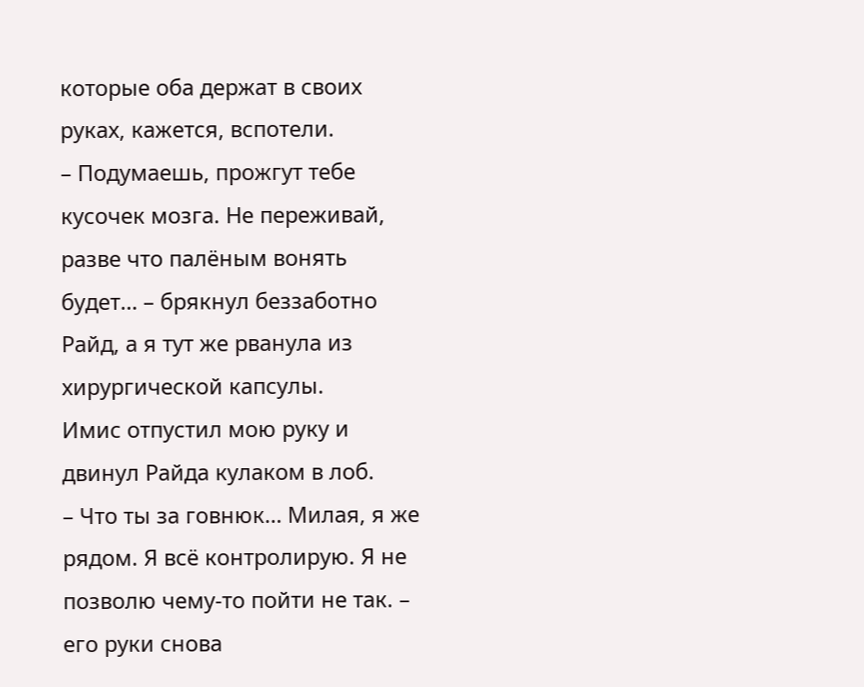которые оба держат в своих руках, кажется, вспотели.
– Подумаешь, прожгут тебе кусочек мозга. Не переживай, разве что палёным вонять будет… – брякнул беззаботно Райд, а я тут же рванула из хирургической капсулы.
Имис отпустил мою руку и двинул Райда кулаком в лоб.
– Что ты за говнюк… Милая, я же рядом. Я всё контролирую. Я не позволю чему-то пойти не так. – его руки снова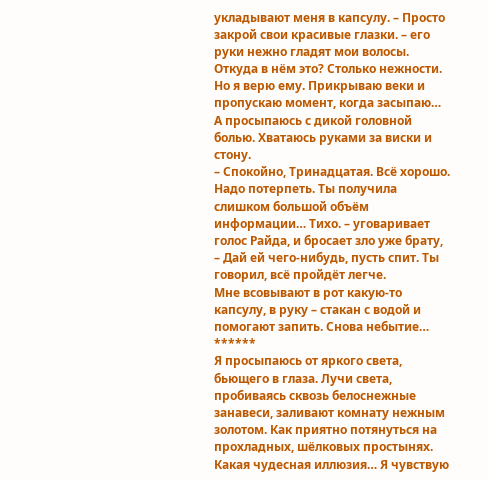укладывают меня в капсулу. – Просто закрой свои красивые глазки. – его руки нежно гладят мои волосы. Откуда в нём это? Столько нежности.
Но я верю ему. Прикрываю веки и пропускаю момент, когда засыпаю…
А просыпаюсь с дикой головной болью. Хватаюсь руками за виски и стону.
– Спокойно, Тринадцатая. Всё хорошо. Надо потерпеть. Ты получила слишком большой объём информации… Тихо. – уговаривает голос Райда, и бросает зло уже брату, – Дай ей чего-нибудь, пусть спит. Ты говорил, всё пройдёт легче.
Мне всовывают в рот какую-то капсулу, в руку – стакан с водой и помогают запить. Снова небытие…
******
Я просыпаюсь от яркого света, бьющего в глаза. Лучи света, пробиваясь сквозь белоснежные занавеси, заливают комнату нежным золотом. Как приятно потянуться на прохладных, шёлковых простынях. Какая чудесная иллюзия… Я чувствую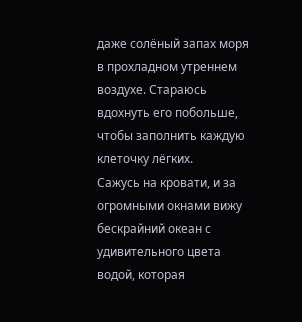даже солёный запах моря в прохладном утреннем воздухе. Стараюсь вдохнуть его побольше, чтобы заполнить каждую клеточку лёгких.
Сажусь на кровати, и за огромными окнами вижу бескрайний океан с удивительного цвета водой, которая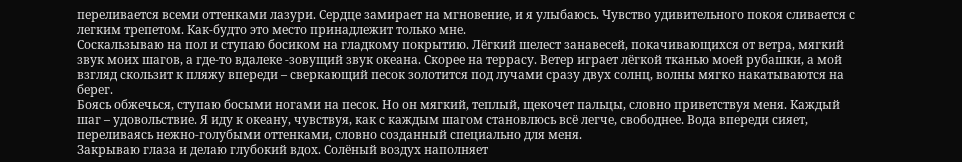переливается всеми оттенками лазури. Сердце замирает на мгновение, и я улыбаюсь. Чувство удивительного покоя сливается с легким трепетом. Как-будто это место принадлежит только мне.
Соскальзываю на пол и ступаю босиком на гладкому покрытию. Лёгкий шелест занавесей, покачивающихся от ветра, мягкий звук моих шагов, а где-то вдалеке -зовущий звук океана. Скорее на террасу. Ветер играет лёгкой тканью моей рубашки, а мой взгляд скользит к пляжу впереди – сверкающий песок золотится под лучами сразу двух солнц, волны мягко накатываются на берег.
Боясь обжечься, ступаю босыми ногами на песок. Но он мягкий, теплый, щекочет пальцы, словно приветствуя меня. Каждый шаг – удовольствие. Я иду к океану, чувствуя, как с каждым шагом становлюсь всё легче, свободнее. Вода впереди сияет, переливаясь нежно-голубыми оттенками, словно созданный специально для меня.
Закрываю глаза и делаю глубокий вдох. Солёный воздух наполняет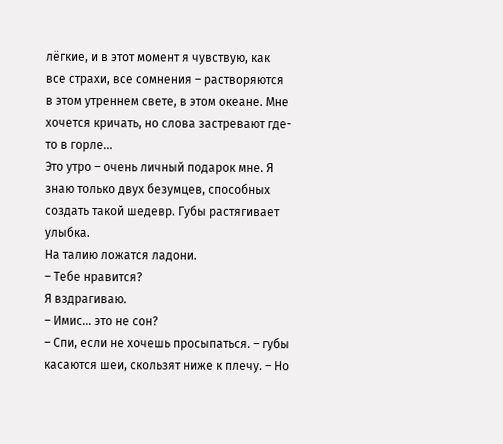лёгкие, и в этот момент я чувствую, как все страхи, все сомнения – растворяются в этом утреннем свете, в этом океане. Мне хочется кричать, но слова застревают где-то в горле…
Это утро – очень личный подарок мне. Я знаю только двух безумцев, способных создать такой шедевр. Губы растягивает улыбка.
На талию ложатся ладони.
– Тебе нравится?
Я вздрагиваю.
– Имис… это не сон?
– Спи, если не хочешь просыпаться. – губы касаются шеи, скользят ниже к плечу. – Но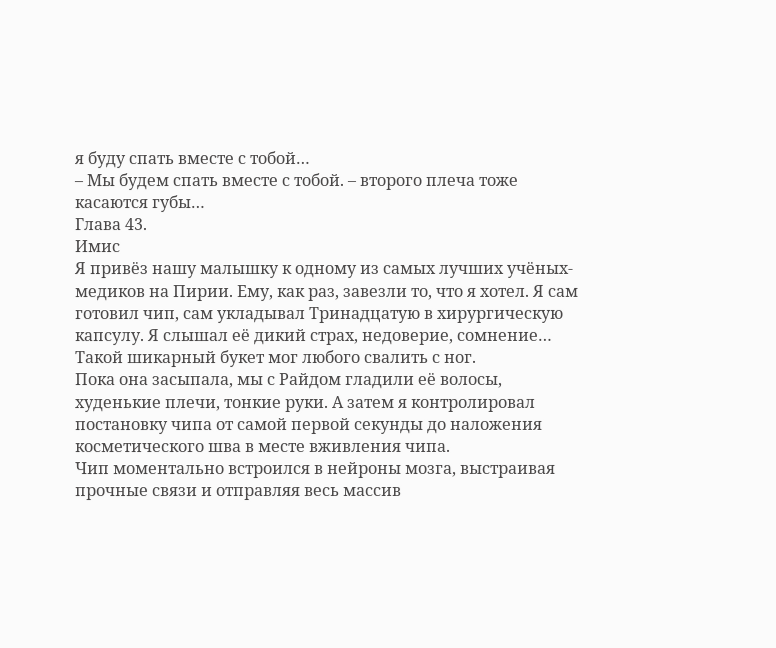я буду спать вместе с тобой…
– Мы будем спать вместе с тобой. – второго плеча тоже касаются губы…
Глава 43.
Имис
Я привёз нашу малышку к одному из самых лучших учёных-медиков на Пирии. Ему, как раз, завезли то, что я хотел. Я сам готовил чип, сам укладывал Тринадцатую в хирургическую капсулу. Я слышал её дикий страх, недоверие, сомнение… Такой шикарный букет мог любого свалить с ног.
Пока она засыпала, мы с Райдом гладили её волосы, худенькие плечи, тонкие руки. А затем я контролировал постановку чипа от самой первой секунды до наложения косметического шва в месте вживления чипа.
Чип моментально встроился в нейроны мозга, выстраивая прочные связи и отправляя весь массив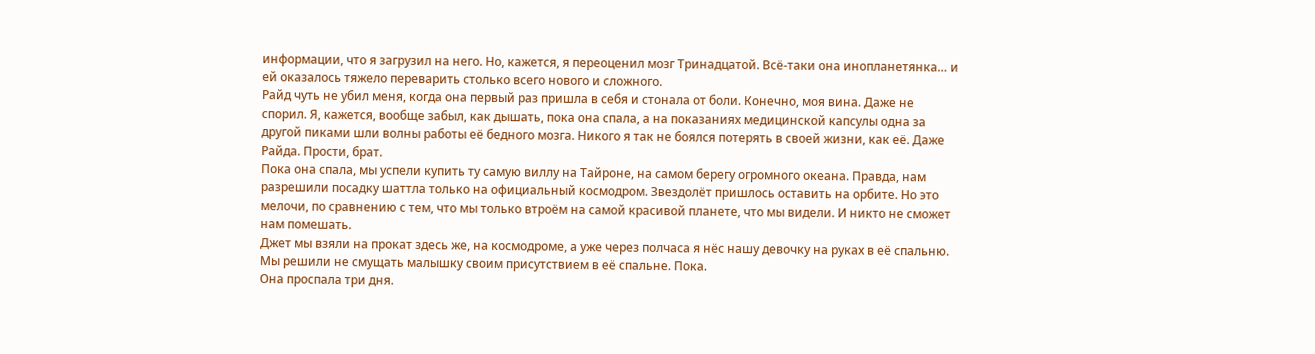информации, что я загрузил на него. Но, кажется, я переоценил мозг Тринадцатой. Всё-таки она инопланетянка… и ей оказалось тяжело переварить столько всего нового и сложного.
Райд чуть не убил меня, когда она первый раз пришла в себя и стонала от боли. Конечно, моя вина. Даже не спорил. Я, кажется, вообще забыл, как дышать, пока она спала, а на показаниях медицинской капсулы одна за другой пиками шли волны работы её бедного мозга. Никого я так не боялся потерять в своей жизни, как её. Даже Райда. Прости, брат.
Пока она спала, мы успели купить ту самую виллу на Тайроне, на самом берегу огромного океана. Правда, нам разрешили посадку шаттла только на официальный космодром. Звездолёт пришлось оставить на орбите. Но это мелочи, по сравнению с тем, что мы только втроём на самой красивой планете, что мы видели. И никто не сможет нам помешать.
Джет мы взяли на прокат здесь же, на космодроме, а уже через полчаса я нёс нашу девочку на руках в её спальню. Мы решили не смущать малышку своим присутствием в её спальне. Пока.
Она проспала три дня.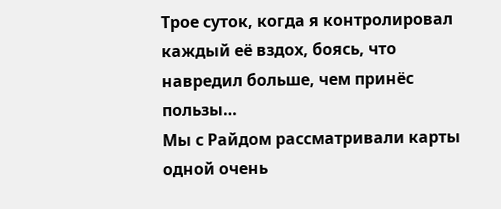Трое суток, когда я контролировал каждый её вздох, боясь, что навредил больше, чем принёс пользы…
Мы с Райдом рассматривали карты одной очень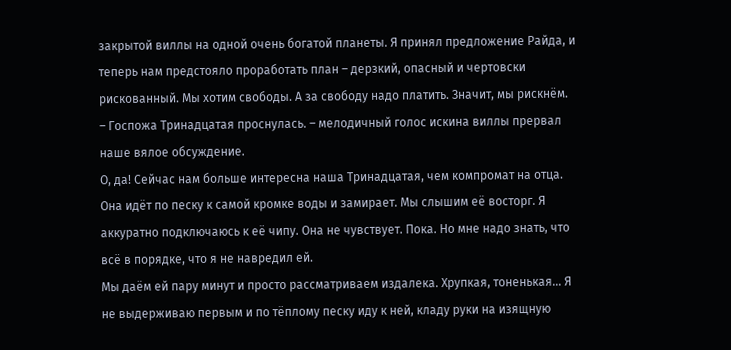закрытой виллы на одной очень богатой планеты. Я принял предложение Райда, и теперь нам предстояло проработать план – дерзкий, опасный и чертовски рискованный. Мы хотим свободы. А за свободу надо платить. Значит, мы рискнём.
– Госпожа Тринадцатая проснулась. – мелодичный голос искина виллы прервал наше вялое обсуждение.
О, да! Сейчас нам больше интересна наша Тринадцатая, чем компромат на отца.
Она идёт по песку к самой кромке воды и замирает. Мы слышим её восторг. Я аккуратно подключаюсь к её чипу. Она не чувствует. Пока. Но мне надо знать, что всё в порядке, что я не навредил ей.
Мы даём ей пару минут и просто рассматриваем издалека. Хрупкая, тоненькая… Я не выдерживаю первым и по тёплому песку иду к ней, кладу руки на изящную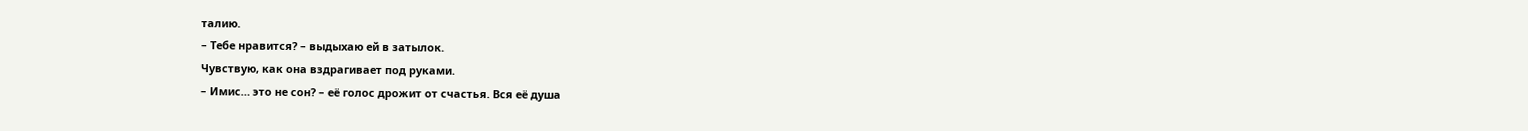талию.
– Тебе нравится? – выдыхаю ей в затылок.
Чувствую, как она вздрагивает под руками.
– Имис… это не сон? – её голос дрожит от счастья. Вся её душа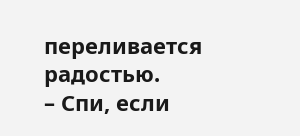переливается радостью.
– Спи, если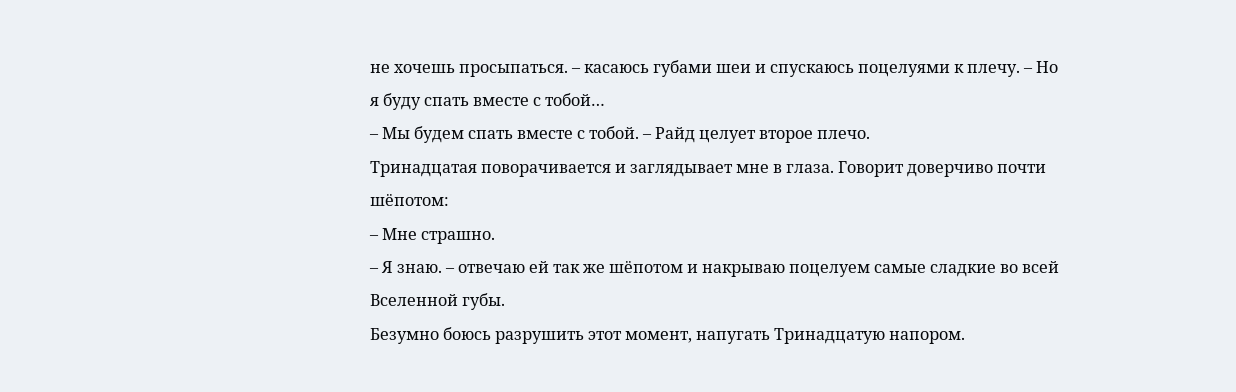не хочешь просыпаться. – касаюсь губами шеи и спускаюсь поцелуями к плечу. – Но я буду спать вместе с тобой…
– Мы будем спать вместе с тобой. – Райд целует второе плечо.
Тринадцатая поворачивается и заглядывает мне в глаза. Говорит доверчиво почти шёпотом:
– Мне страшно.
– Я знаю. – отвечаю ей так же шёпотом и накрываю поцелуем самые сладкие во всей Вселенной губы.
Безумно боюсь разрушить этот момент, напугать Тринадцатую напором.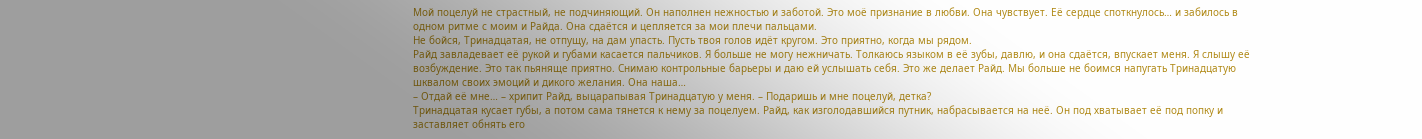Мой поцелуй не страстный, не подчиняющий. Он наполнен нежностью и заботой. Это моё признание в любви. Она чувствует. Её сердце споткнулось… и забилось в одном ритме с моим и Райда. Она сдаётся и цепляется за мои плечи пальцами.
Не бойся, Тринадцатая, не отпущу, на дам упасть. Пусть твоя голов идёт кругом. Это приятно, когда мы рядом.
Райд завладевает её рукой и губами касается пальчиков. Я больше не могу нежничать. Толкаюсь языком в её зубы, давлю, и она сдаётся, впускает меня. Я слышу её возбуждение. Это так пьяняще приятно. Снимаю контрольные барьеры и даю ей услышать себя. Это же делает Райд. Мы больше не боимся напугать Тринадцатую шквалом своих эмоций и дикого желания. Она наша…
– Отдай её мне… – хрипит Райд, выцарапывая Тринадцатую у меня. – Подаришь и мне поцелуй, детка?
Тринадцатая кусает губы, а потом сама тянется к нему за поцелуем. Райд, как изголодавшийся путник, набрасывается на неё. Он под хватывает её под попку и заставляет обнять его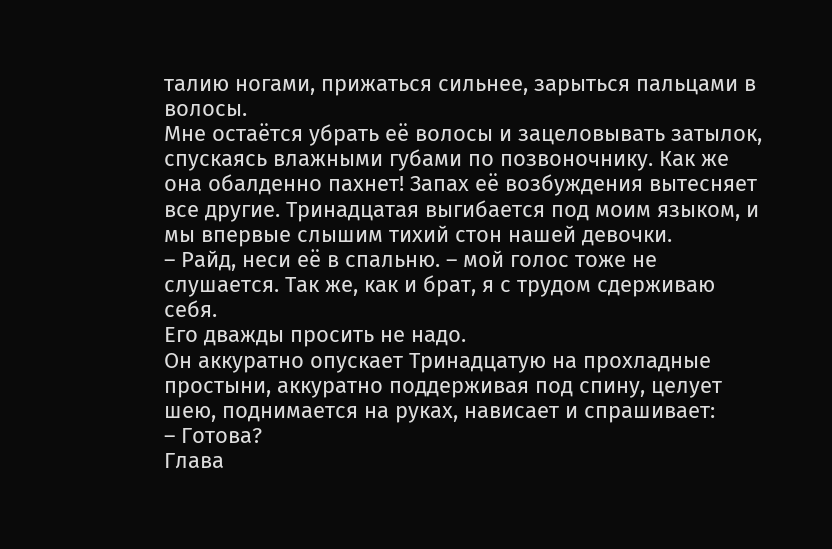талию ногами, прижаться сильнее, зарыться пальцами в волосы.
Мне остаётся убрать её волосы и зацеловывать затылок, спускаясь влажными губами по позвоночнику. Как же она обалденно пахнет! Запах её возбуждения вытесняет все другие. Тринадцатая выгибается под моим языком, и мы впервые слышим тихий стон нашей девочки.
– Райд, неси её в спальню. – мой голос тоже не слушается. Так же, как и брат, я с трудом сдерживаю себя.
Его дважды просить не надо.
Он аккуратно опускает Тринадцатую на прохладные простыни, аккуратно поддерживая под спину, целует шею, поднимается на руках, нависает и спрашивает:
– Готова?
Глава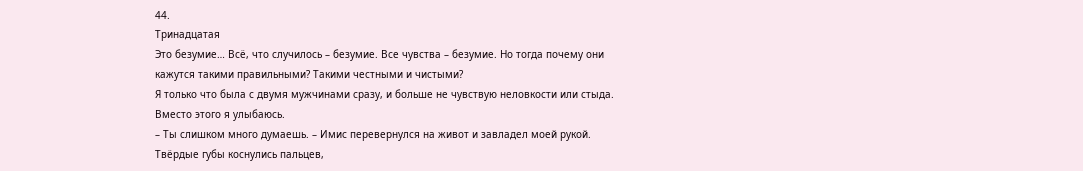44.
Тринадцатая
Это безумие… Всё, что случилось – безумие. Все чувства – безумие. Но тогда почему они кажутся такими правильными? Такими честными и чистыми?
Я только что была с двумя мужчинами сразу, и больше не чувствую неловкости или стыда. Вместо этого я улыбаюсь.
– Ты слишком много думаешь. – Имис перевернулся на живот и завладел моей рукой. Твёрдые губы коснулись пальцев,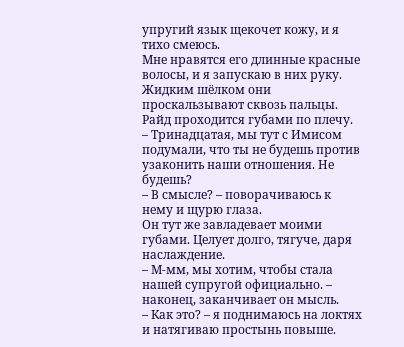упругий язык щекочет кожу, и я тихо смеюсь.
Мне нравятся его длинные красные волосы, и я запускаю в них руку. Жидким шёлком они проскальзывают сквозь пальцы.
Райд проходится губами по плечу.
– Тринадцатая, мы тут с Имисом подумали, что ты не будешь против узаконить наши отношения. Не будешь?
– В смысле? – поворачиваюсь к нему и щурю глаза.
Он тут же завладевает моими губами. Целует долго, тягуче, даря наслаждение.
– М-мм, мы хотим, чтобы стала нашей супругой официально. – наконец, заканчивает он мысль.
– Как это? – я поднимаюсь на локтях и натягиваю простынь повыше.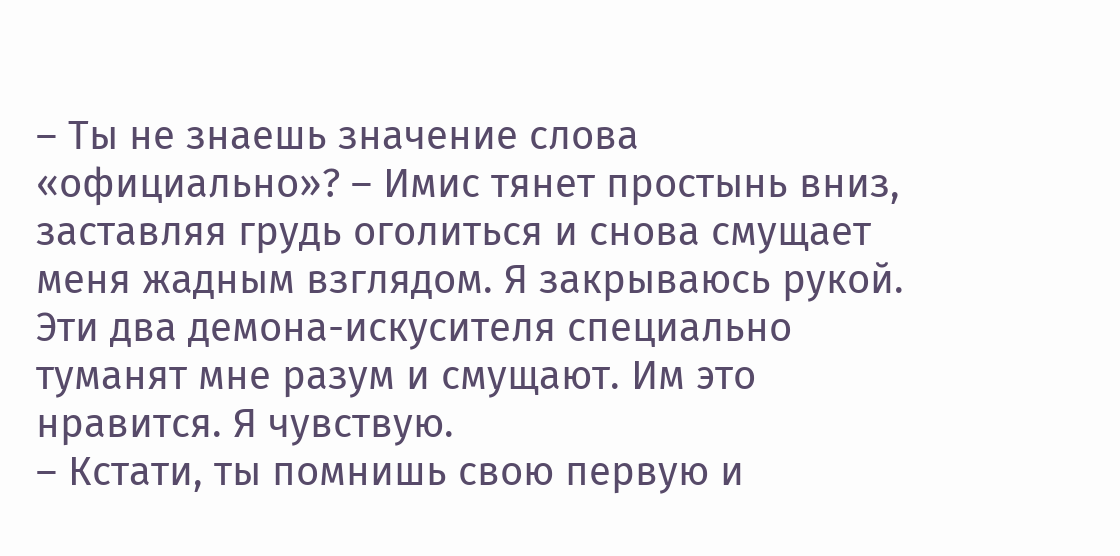– Ты не знаешь значение слова «официально»? – Имис тянет простынь вниз, заставляя грудь оголиться и снова смущает меня жадным взглядом. Я закрываюсь рукой.
Эти два демона-искусителя специально туманят мне разум и смущают. Им это нравится. Я чувствую.
– Кстати, ты помнишь свою первую и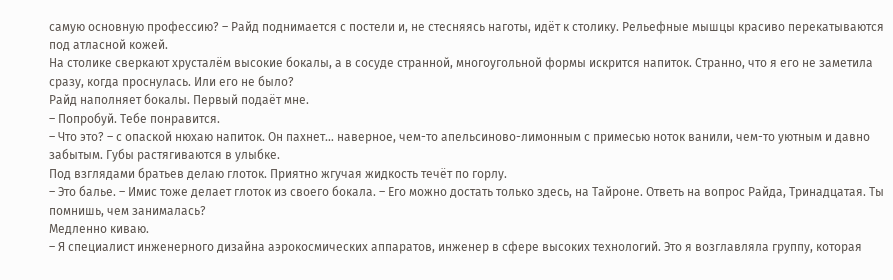самую основную профессию? – Райд поднимается с постели и, не стесняясь наготы, идёт к столику. Рельефные мышцы красиво перекатываются под атласной кожей.
На столике сверкают хрусталём высокие бокалы, а в сосуде странной, многоугольной формы искрится напиток. Странно, что я его не заметила сразу, когда проснулась. Или его не было?
Райд наполняет бокалы. Первый подаёт мне.
– Попробуй. Тебе понравится.
– Что это? – с опаской нюхаю напиток. Он пахнет… наверное, чем-то апельсиново-лимонным с примесью ноток ванили, чем-то уютным и давно забытым. Губы растягиваются в улыбке.
Под взглядами братьев делаю глоток. Приятно жгучая жидкость течёт по горлу.
– Это балье. – Имис тоже делает глоток из своего бокала. – Его можно достать только здесь, на Тайроне. Ответь на вопрос Райда, Тринадцатая. Ты помнишь, чем занималась?
Медленно киваю.
– Я специалист инженерного дизайна аэрокосмических аппаратов, инженер в сфере высоких технологий. Это я возглавляла группу, которая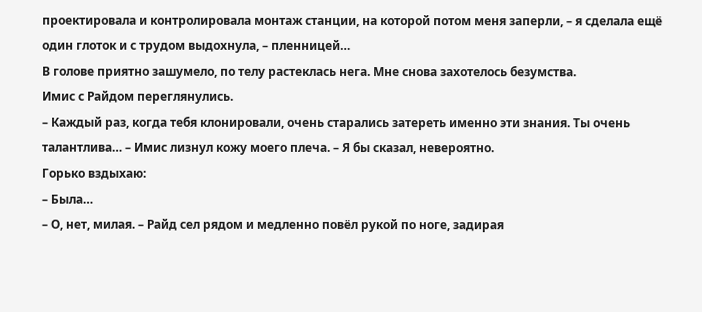проектировала и контролировала монтаж станции, на которой потом меня заперли, – я сделала ещё один глоток и с трудом выдохнула, – пленницей…
В голове приятно зашумело, по телу растеклась нега. Мне снова захотелось безумства.
Имис с Райдом переглянулись.
– Каждый раз, когда тебя клонировали, очень старались затереть именно эти знания. Ты очень талантлива… – Имис лизнул кожу моего плеча. – Я бы сказал, невероятно.
Горько вздыхаю:
– Была…
– О, нет, милая. – Райд сел рядом и медленно повёл рукой по ноге, задирая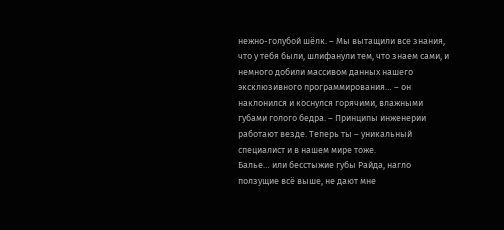нежно-голубой шёлк. – Мы вытащили все знания, что у тебя были, шлифанули тем, что знаем сами, и немного добили массивом данных нашего эксклюзивного программирования… – он наклонился и коснулся горячими, влажными губами голого бедра. – Принципы инженерии работают везде. Теперь ты – уникальный специалист и в нашем мире тоже.
Балье… или бесстыжие губы Райда, нагло ползущие всё выше, не дают мне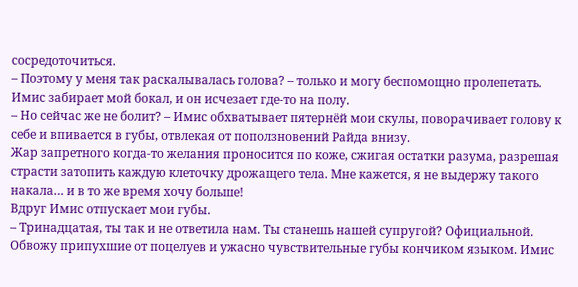сосредоточиться.
– Поэтому у меня так раскалывалась голова? – только и могу беспомощно пролепетать.
Имис забирает мой бокал, и он исчезает где-то на полу.
– Но сейчас же не болит? – Имис обхватывает пятернёй мои скулы, поворачивает голову к себе и впивается в губы, отвлекая от поползновений Райда внизу.
Жар запретного когда-то желания проносится по коже, сжигая остатки разума, разрешая страсти затопить каждую клеточку дрожащего тела. Мне кажется, я не выдержу такого накала… и в то же время хочу больше!
Вдруг Имис отпускает мои губы.
– Тринадцатая, ты так и не ответила нам. Ты станешь нашей супругой? Официальной.
Обвожу припухшие от поцелуев и ужасно чувствительные губы кончиком языком. Имис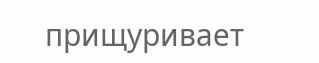прищуривает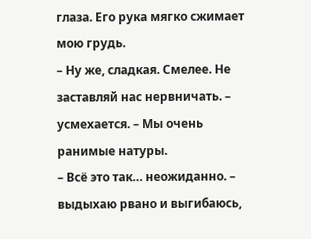глаза. Его рука мягко сжимает мою грудь.
– Ну же, сладкая. Смелее. Не заставляй нас нервничать. – усмехается. – Мы очень ранимые натуры.
– Всё это так… неожиданно. – выдыхаю рвано и выгибаюсь,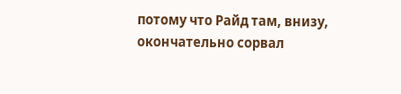потому что Райд там, внизу, окончательно сорвал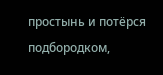простынь и потёрся подбородком,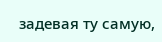задевая ту самую,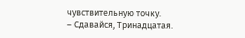чувствительную точку.
– Сдавайся, Тринадцатая.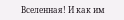Вселенная! И как им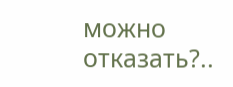можно отказать?..